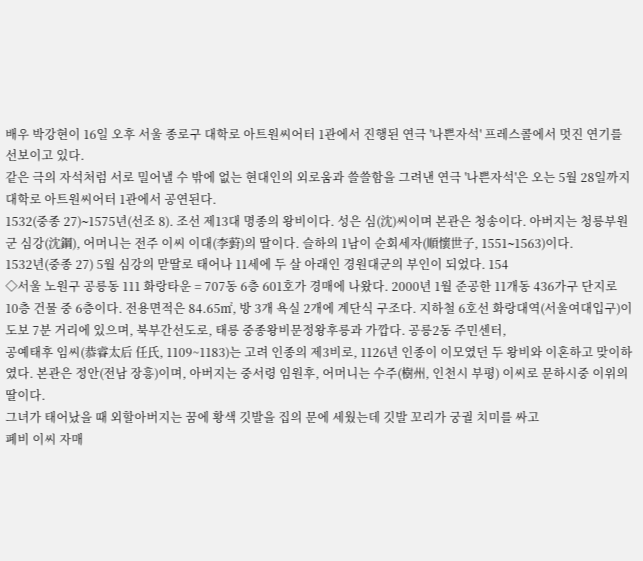배우 박강현이 16일 오후 서울 종로구 대학로 아트원씨어터 1관에서 진행된 연극 '나쁜자석' 프레스콜에서 멋진 연기를 선보이고 있다.
같은 극의 자석처럼 서로 밀어낼 수 밖에 없는 현대인의 외로움과 쓸쓸함을 그려낸 연극 '나쁜자석'은 오는 5월 28일까지 대학로 아트원씨어터 1관에서 공연된다.
1532(중종 27)∼1575년(선조 8). 조선 제13대 명종의 왕비이다. 성은 심(沈)씨이며 본관은 청송이다. 아버지는 청릉부원군 심강(沈鋼), 어머니는 전주 이씨 이대(李薱)의 딸이다. 슬하의 1남이 순회세자(順懷世子, 1551∼1563)이다.
1532년(중종 27) 5월 심강의 맏딸로 태어나 11세에 두 살 아래인 경원대군의 부인이 되었다. 154
◇서울 노원구 공릉동 111 화랑타운 = 707동 6층 601호가 경매에 나왔다. 2000년 1월 준공한 11개동 436가구 단지로 10층 건물 중 6층이다. 전용면적은 84.65㎡, 방 3개 욕실 2개에 계단식 구조다. 지하철 6호선 화랑대역(서울여대입구)이 도보 7분 거리에 있으며, 북부간선도로, 태릉 중종왕비문정왕후릉과 가깝다. 공릉2동 주민센터,
공예태후 임씨(恭睿太后 任氏, 1109~1183)는 고려 인종의 제3비로, 1126년 인종이 이모였던 두 왕비와 이혼하고 맞이하였다. 본관은 정안(전남 장흥)이며, 아버지는 중서령 임원후, 어머니는 수주(樹州, 인천시 부평) 이씨로 문하시중 이위의 딸이다.
그녀가 태어났을 때 외할아버지는 꿈에 황색 깃발을 집의 문에 세웠는데 깃발 꼬리가 궁궐 치미를 싸고
폐비 이씨 자매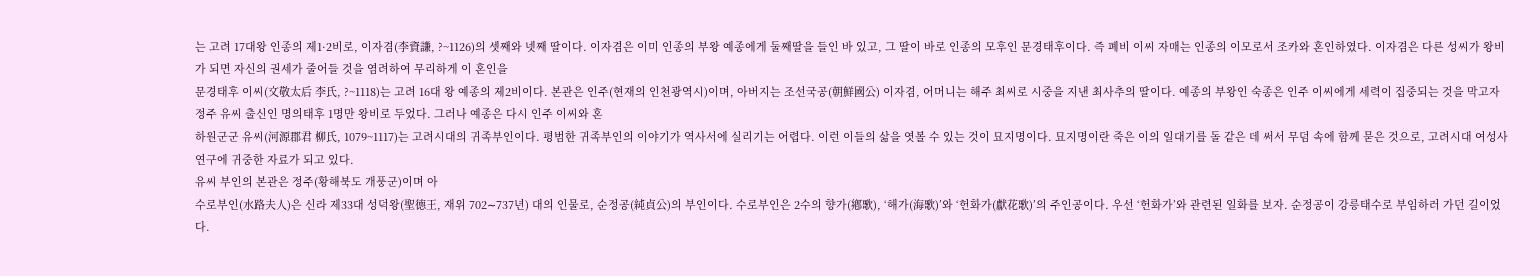는 고려 17대왕 인종의 제1·2비로, 이자겸(李資謙, ?~1126)의 셋째와 넷째 딸이다. 이자겸은 이미 인종의 부왕 예종에게 둘째딸을 들인 바 있고, 그 딸이 바로 인종의 모후인 문경태후이다. 즉 폐비 이씨 자매는 인종의 이모로서 조카와 혼인하였다. 이자겸은 다른 성씨가 왕비가 되면 자신의 권세가 줄어들 것을 염려하여 무리하게 이 혼인을
문경태후 이씨(文敬太后 李氏, ?~1118)는 고려 16대 왕 예종의 제2비이다. 본관은 인주(현재의 인천광역시)이며, 아버지는 조선국공(朝鮮國公) 이자겸, 어머니는 해주 최씨로 시중을 지낸 최사추의 딸이다. 예종의 부왕인 숙종은 인주 이씨에게 세력이 집중되는 것을 막고자 정주 유씨 출신인 명의태후 1명만 왕비로 두었다. 그러나 예종은 다시 인주 이씨와 혼
하원군군 유씨(河源郡君 柳氏, 1079~1117)는 고려시대의 귀족부인이다. 평범한 귀족부인의 이야기가 역사서에 실리기는 어렵다. 이런 이들의 삶을 엿볼 수 있는 것이 묘지명이다. 묘지명이란 죽은 이의 일대기를 돌 같은 데 써서 무덤 속에 함께 묻은 것으로, 고려시대 여성사 연구에 귀중한 자료가 되고 있다.
유씨 부인의 본관은 정주(황해북도 개풍군)이며 아
수로부인(水路夫人)은 신라 제33대 성덕왕(聖德王, 재위 702∼737년) 대의 인물로, 순정공(純貞公)의 부인이다. 수로부인은 2수의 향가(鄕歌), ‘해가(海歌)’와 ‘헌화가(獻花歌)’의 주인공이다. 우선 ‘헌화가’와 관련된 일화를 보자. 순정공이 강릉태수로 부임하러 가던 길이었다.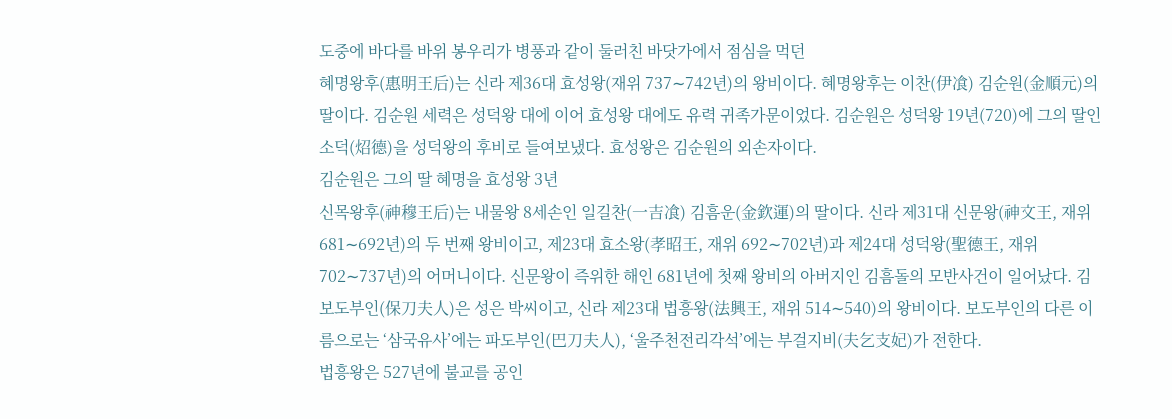도중에 바다를 바위 봉우리가 병풍과 같이 둘러친 바닷가에서 점심을 먹던
혜명왕후(惠明王后)는 신라 제36대 효성왕(재위 737∼742년)의 왕비이다. 혜명왕후는 이찬(伊飡) 김순원(金順元)의 딸이다. 김순원 세력은 성덕왕 대에 이어 효성왕 대에도 유력 귀족가문이었다. 김순원은 성덕왕 19년(720)에 그의 딸인 소덕(炤德)을 성덕왕의 후비로 들여보냈다. 효성왕은 김순원의 외손자이다.
김순원은 그의 딸 혜명을 효성왕 3년
신목왕후(神穆王后)는 내물왕 8세손인 일길찬(一吉飡) 김흠운(金欽運)의 딸이다. 신라 제31대 신문왕(神文王, 재위 681∼692년)의 두 번째 왕비이고, 제23대 효소왕(孝昭王, 재위 692∼702년)과 제24대 성덕왕(聖德王, 재위 702∼737년)의 어머니이다. 신문왕이 즉위한 해인 681년에 첫째 왕비의 아버지인 김흠돌의 모반사건이 일어났다. 김
보도부인(保刀夫人)은 성은 박씨이고, 신라 제23대 법흥왕(法興王, 재위 514∼540)의 왕비이다. 보도부인의 다른 이름으로는 ‘삼국유사’에는 파도부인(巴刀夫人), ‘울주천전리각석’에는 부걸지비(夫乞支妃)가 전한다.
법흥왕은 527년에 불교를 공인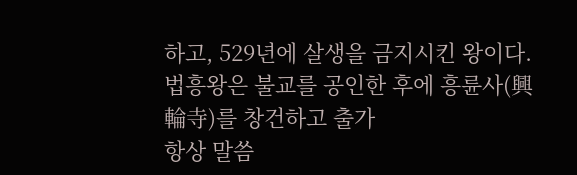하고, 529년에 살생을 금지시킨 왕이다. 법흥왕은 불교를 공인한 후에 흥륜사(興輪寺)를 창건하고 출가
항상 말씀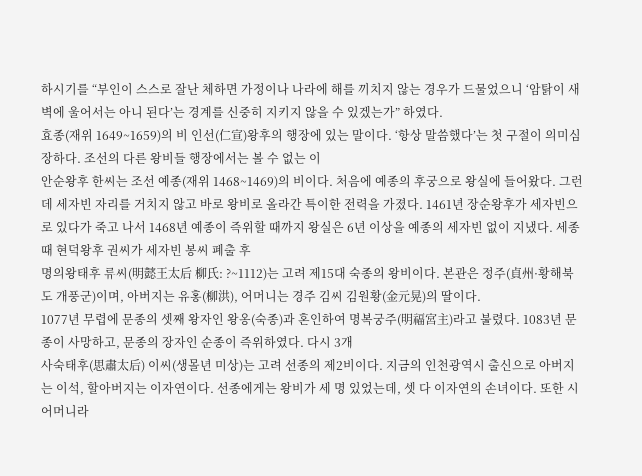하시기를 “부인이 스스로 잘난 체하면 가정이나 나라에 해를 끼치지 않는 경우가 드물었으니 ‘암탉이 새벽에 울어서는 아니 된다’는 경계를 신중히 지키지 않을 수 있겠는가” 하였다.
효종(재위 1649~1659)의 비 인선(仁宣)왕후의 행장에 있는 말이다. ‘항상 말씀했다’는 첫 구절이 의미심장하다. 조선의 다른 왕비들 행장에서는 볼 수 없는 이
안순왕후 한씨는 조선 예종(재위 1468~1469)의 비이다. 처음에 예종의 후궁으로 왕실에 들어왔다. 그런데 세자빈 자리를 거치지 않고 바로 왕비로 올라간 특이한 전력을 가졌다. 1461년 장순왕후가 세자빈으로 있다가 죽고 나서 1468년 예종이 즉위할 때까지 왕실은 6년 이상을 예종의 세자빈 없이 지냈다. 세종 때 현덕왕후 권씨가 세자빈 봉씨 폐출 후
명의왕태후 류씨(明懿王太后 柳氏: ?~1112)는 고려 제15대 숙종의 왕비이다. 본관은 정주(貞州·황해북도 개풍군)이며, 아버지는 유홍(柳洪), 어머니는 경주 김씨 김원황(金元晃)의 딸이다.
1077년 무렵에 문종의 셋째 왕자인 왕옹(숙종)과 혼인하여 명복궁주(明福宮主)라고 불렸다. 1083년 문종이 사망하고, 문종의 장자인 순종이 즉위하였다. 다시 3개
사숙태후(思肅太后) 이씨(생몰년 미상)는 고려 선종의 제2비이다. 지금의 인천광역시 출신으로 아버지는 이석, 할아버지는 이자연이다. 선종에게는 왕비가 세 명 있었는데, 셋 다 이자연의 손녀이다. 또한 시어머니라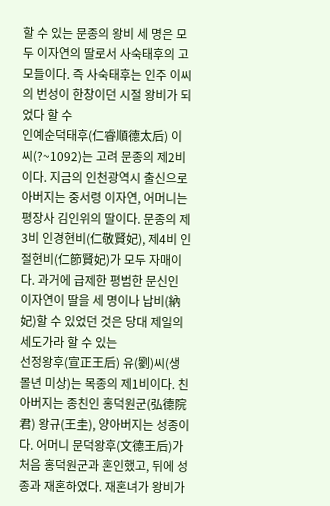할 수 있는 문종의 왕비 세 명은 모두 이자연의 딸로서 사숙태후의 고모들이다. 즉 사숙태후는 인주 이씨의 번성이 한창이던 시절 왕비가 되었다 할 수
인예순덕태후(仁睿順德太后) 이씨(?~1092)는 고려 문종의 제2비이다. 지금의 인천광역시 출신으로 아버지는 중서령 이자연, 어머니는 평장사 김인위의 딸이다. 문종의 제3비 인경현비(仁敬賢妃), 제4비 인절현비(仁節賢妃)가 모두 자매이다. 과거에 급제한 평범한 문신인 이자연이 딸을 세 명이나 납비(納妃)할 수 있었던 것은 당대 제일의 세도가라 할 수 있는
선정왕후(宣正王后) 유(劉)씨(생몰년 미상)는 목종의 제1비이다. 친아버지는 종친인 홍덕원군(弘德院君) 왕규(王圭), 양아버지는 성종이다. 어머니 문덕왕후(文德王后)가 처음 홍덕원군과 혼인했고, 뒤에 성종과 재혼하였다. 재혼녀가 왕비가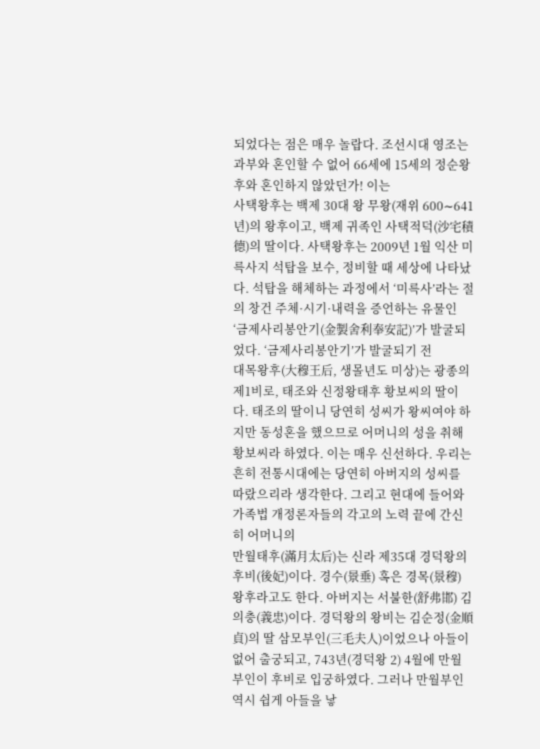되었다는 점은 매우 놀랍다. 조선시대 영조는 과부와 혼인할 수 없어 66세에 15세의 정순왕후와 혼인하지 않았던가! 이는
사택왕후는 백제 30대 왕 무왕(재위 600∼641년)의 왕후이고, 백제 귀족인 사택적덕(沙宅積德)의 딸이다. 사택왕후는 2009년 1월 익산 미륵사지 석탑을 보수, 정비할 때 세상에 나타났다. 석탑을 해체하는 과정에서 ‘미륵사’라는 절의 창건 주체·시기·내력을 증언하는 유물인 ‘금제사리봉안기(金製舍利奉安記)’가 발굴되었다. ‘금제사리봉안기’가 발굴되기 전
대목왕후(大穆王后, 생몰년도 미상)는 광종의 제1비로, 태조와 신정왕태후 황보씨의 딸이다. 태조의 딸이니 당연히 성씨가 왕씨여야 하지만 동성혼을 했으므로 어머니의 성을 취해 황보씨라 하였다. 이는 매우 신선하다. 우리는 흔히 전통시대에는 당연히 아버지의 성씨를 따랐으리라 생각한다. 그리고 현대에 들어와 가족법 개정론자들의 각고의 노력 끝에 간신히 어머니의
만월태후(滿月太后)는 신라 제35대 경덕왕의 후비(後妃)이다. 경수(景垂) 혹은 경목(景穆) 왕후라고도 한다. 아버지는 서불한(舒弗邯) 김의충(義忠)이다. 경덕왕의 왕비는 김순정(金順貞)의 딸 삼모부인(三毛夫人)이었으나 아들이 없어 출궁되고, 743년(경덕왕 2) 4월에 만월부인이 후비로 입궁하였다. 그러나 만월부인 역시 쉽게 아들을 낳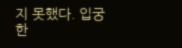지 못했다. 입궁한